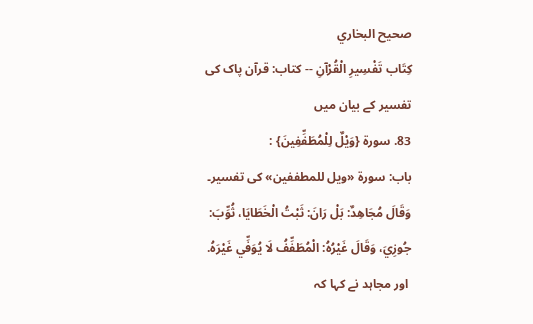صحيح البخاري
كِتَاب تَفْسِيرِ الْقُرْآنِ -- کتاب: قرآن پاک کی تفسیر کے بیان میں
83. سورة {وَيْلٌ لِلْمُطَفِّفِينَ} :
باب: سورۃ «ويل للمطففين» کی تفسیر۔
وَقَالَ مُجَاهِدٌ: بَلْ رَانَ: ثَبْتُ الْخَطَايَا، ثُوِّبَ: جُوزِيَ، وَقَالَ غَيْرُهُ: الْمُطَفِّفُ لَا يُوَفِّي غَيْرَهُ.
 اور مجاہد نے کہا کہ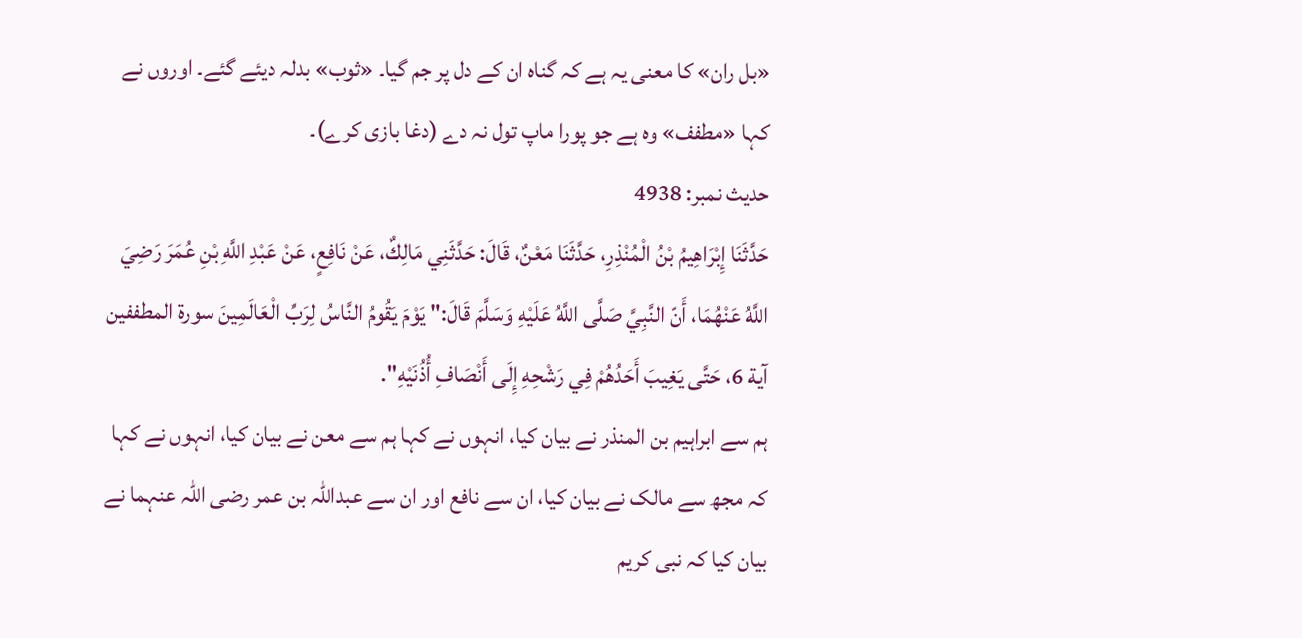«بل ران» کا معنی یہ ہے کہ گناہ ان کے دل پر جم گیا۔ «ثوب» بدلہ دیئے گئے۔ اوروں نے کہا «مطفف» وہ ہے جو پورا ماپ تول نہ دے (دغا بازی کرے)۔
حدیث نمبر: 4938
حَدَّثَنَا إِبْرَاهِيمُ بْنُ الْمُنْذِرِ، حَدَّثَنَا مَعْنٌ، قَالَ: حَدَّثَنِي مَالِكٌ، عَنْ نَافِعٍ، عَنْ عَبْدِ اللَّهِ بْنِ عُمَرَ رَضِيَ اللَّهُ عَنْهُمَا، أَنّ النَّبِيَّ صَلَّى اللَّهُ عَلَيْهِ وَسَلَّمَ قَالَ:" يَوْمَ يَقُومُ النَّاسُ لِرَبِّ الْعَالَمِينَ سورة المطففين آية 6، حَتَّى يَغِيبَ أَحَدُهُمْ فِي رَشْحِهِ إِلَى أَنْصَافِ أُذُنَيْهِ".
ہم سے ابراہیم بن المنذر نے بیان کیا، انہوں نے کہا ہم سے معن نے بیان کیا، انہوں نے کہا کہ مجھ سے مالک نے بیان کیا، ان سے نافع اور ان سے عبداللہ بن عمر رضی اللہ عنہما نے بیان کیا کہ نبی کریم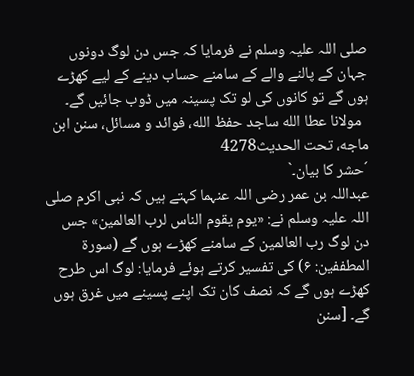صلی اللہ علیہ وسلم نے فرمایا کہ جس دن لوگ دونوں جہان کے پالنے والے کے سامنے حساب دینے کے لیے کھڑے ہوں گے تو کانوں کی لو تک پسینہ میں ڈوب جائیں گے۔
  مولانا عطا الله ساجد حفظ الله، فوائد و مسائل، سنن ابن ماجه، تحت الحديث4278
´حشر کا بیان۔`
عبداللہ بن عمر رضی اللہ عنہما کہتے ہیں کہ نبی اکرم صلی اللہ علیہ وسلم نے: «يوم يقوم الناس لرب العالمين» جس دن لوگ رب العالمین کے سامنے کھڑے ہوں گے (سورۃ المطففین: ۶) کی تفسیر کرتے ہوئے فرمایا: لوگ اس طرح کھڑے ہوں گے کہ نصف کان تک اپنے پسینے میں غرق ہوں گے۔ [سنن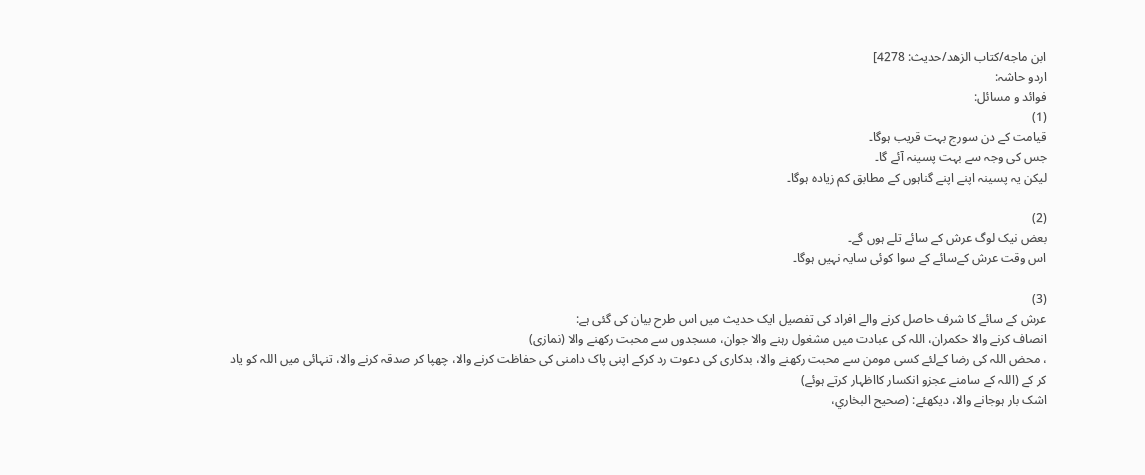ابن ماجه/كتاب الزهد/حدیث: 4278]
اردو حاشہ:
فوائد و مسائل:
(1)
قیامت کے دن سورج بہت قریب ہوگا۔
جس کی وجہ سے بہت پسینہ آئے گا۔
لیکن یہ پسینہ اپنے اپنے گناہوں کے مطابق کم زیادہ ہوگا۔

(2)
بعض نیک لوگ عرش کے سائے تلے ہوں گے۔
اس وقت عرش کےسائے کے سوا کوئی سایہ نہیں ہوگا۔

(3)
عرش کے سائے کا شرف حاصل کرنے والے افراد کی تفصیل ایک حدیث میں اس طرح بیان کی گئی ہے:
انصاف کرنے والا حکمران، اللہ کی عبادت میں مشغول رہنے والا جوان، مسجدوں سے محبت رکھنے والا (نمازی)
، محض اللہ کی رضا کےلئے کسی مومن سے محبت رکھنے والا، بدکاری کی دعوت رد کرکے اپنی پاک دامنی کی حفاظت کرنے والا، چھپا کر صدقہ کرنے والا، تنہائی میں اللہ کو یاد کر کے (اللہ کے سامنے عجزو انکسار کااظہار کرتے ہوئے)
اشک بار ہوجانے والا، دیکھئے: (صحیح البخاري،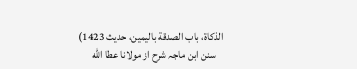الذکاۃ، باب الصدقة بالیمین، حدیث 1423)
   سنن ابن ماجہ شرح از مولانا عطا الله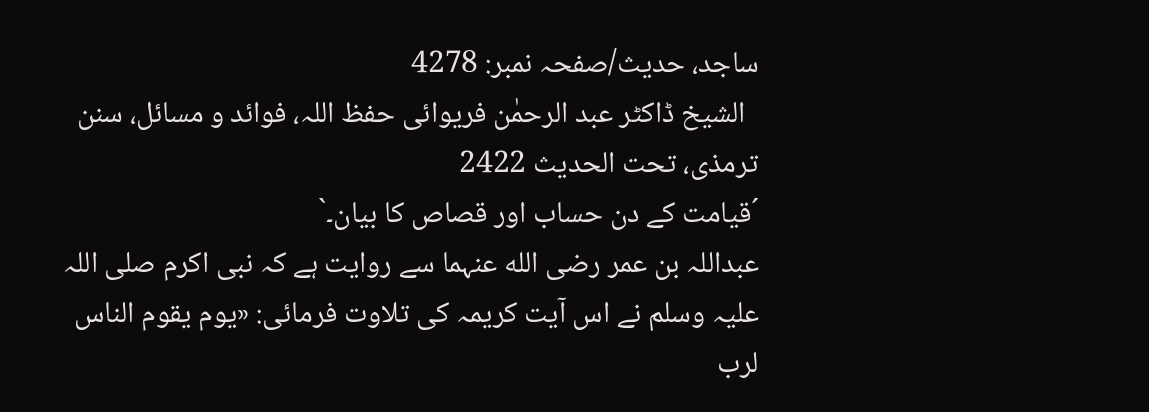ساجد، حدیث/صفحہ نمبر: 4278
  الشیخ ڈاکٹر عبد الرحمٰن فریوائی حفظ اللہ، فوائد و مسائل، سنن ترمذی، تحت الحديث 2422
´قیامت کے دن حساب اور قصاص کا بیان۔`
عبداللہ بن عمر رضی الله عنہما سے روایت ہے کہ نبی اکرم صلی اللہ علیہ وسلم نے اس آیت کریمہ کی تلاوت فرمائی: «يوم يقوم الناس لرب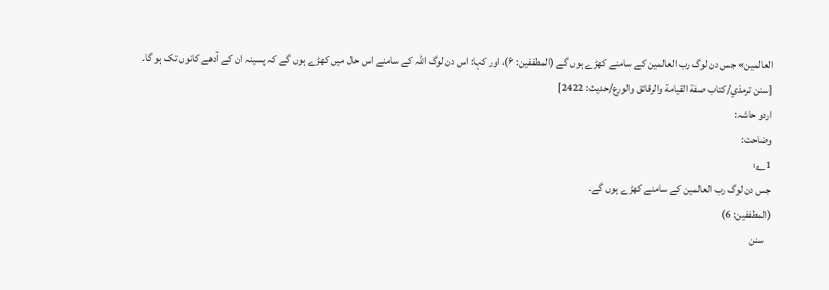العالمين» جس دن لوگ رب العالمین کے سامنے کھڑے ہوں گے (المطففین: ۶)، اور کہا: اس دن لوگ اللہ کے سامنے اس حال میں کھڑے ہوں گے کہ پسینہ ان کے آدھے کانوں تک ہو گا۔ [سنن ترمذي/كتاب صفة القيامة والرقائق والورع/حدیث: 2422]
اردو حاشہ:
وضاحت:
1؎:
جس دن لوگ رب العالمین کے سامنے کھڑے ہوں گے۔
(المطففین: 6)
   سنن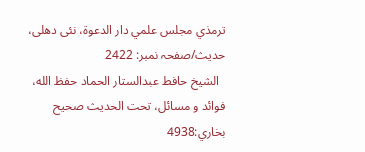ترمذي مجلس علمي دار الدعوة، نئى دهلى، حدیث/صفحہ نمبر: 2422
  الشيخ حافط عبدالستار الحماد حفظ الله، فوائد و مسائل، تحت الحديث صحيح بخاري:4938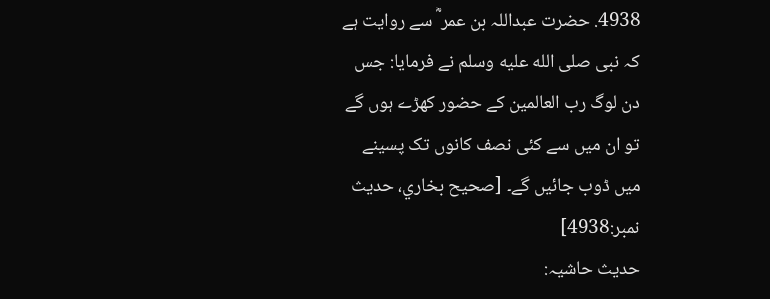4938. حضرت عبداللہ بن عمر ؓ سے روایت ہے کہ نبی صلى الله عليه وسلم نے فرمایا: جس دن لوگ رب العالمین کے حضور کھڑے ہوں گے تو ان میں سے کئی نصف کانوں تک پسینے میں ڈوب جائیں گے۔ [صحيح بخاري، حديث نمبر:4938]
حدیث حاشیہ: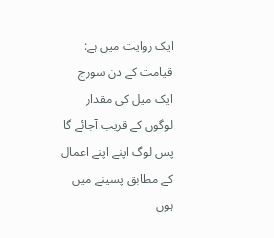ایک روایت میں ہے:
قیامت کے دن سورج ایک میل کی مقدار لوگوں کے قریب آجائے گا پس لوگ اپنے اپنے اعمال کے مطابق پسینے میں ہوں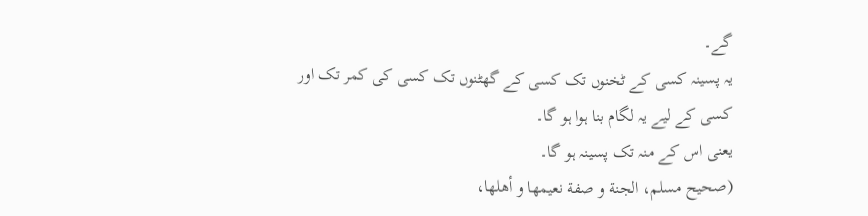گے۔
یہ پسینہ کسی کے ٹخنوں تک کسی کے گھٹنوں تک کسی کی کمر تک اور کسی کے لیے یہ لگام بنا ہوا ہو گا۔
یعنی اس کے منہ تک پسینہ ہو گا۔
(صحیح مسلم، الجنة و صفة نعیمھا و أھلھا،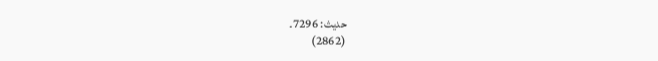حدیث: 7296۔
(2862)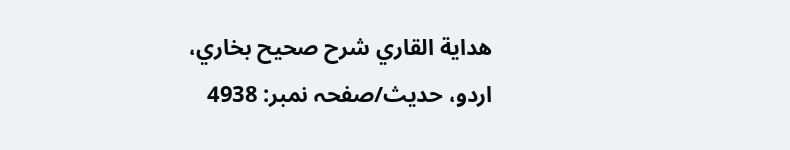هداية القاري شرح صحيح بخاري، اردو، حدیث/صفحہ نمبر: 4938